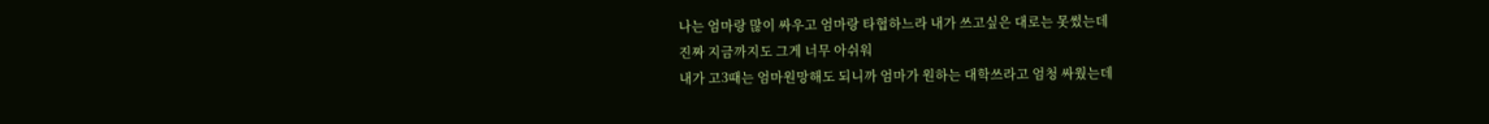나는 엄마랑 많이 싸우고 엄마랑 타협하느라 내가 쓰고싶은 대로는 못썼는데
진짜 지금까지도 그게 너무 아쉬워
내가 고3때는 엄마원망해도 되니까 엄마가 원하는 대학쓰라고 엄청 싸웠는데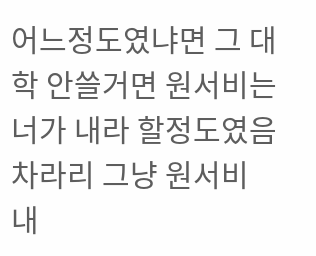어느정도였냐면 그 대학 안쓸거면 원서비는 너가 내라 할정도였음
차라리 그냥 원서비 내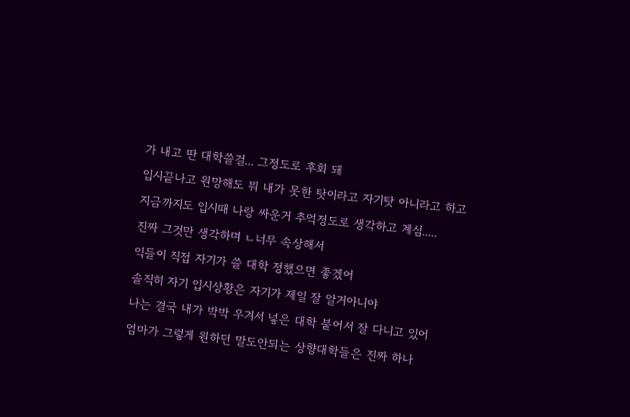가 내고 딴 대학쓸걸... 그정도로 후회 돼
입시끝나고 원망해도 뭐 내가 못한 탓이라고 자기탓 아니라고 하고
지금까지도 입시때 나랑 싸운거 추억정도로 생각하고 계심.....
진짜 그것만 생각하며 ㄴ너무 속상해서
익들이 직접 자기가 쓸 대학 정했으면 좋겠어
솔직히 자기 입시상황은 자기가 제일 잘 알거아니야
나는 결국 내가 박박 우겨서 넣은 대학 붙어서 잘 다니고 있어
엄마가 그렇게 원하던 말도안되는 상향대학들은 진짜 하나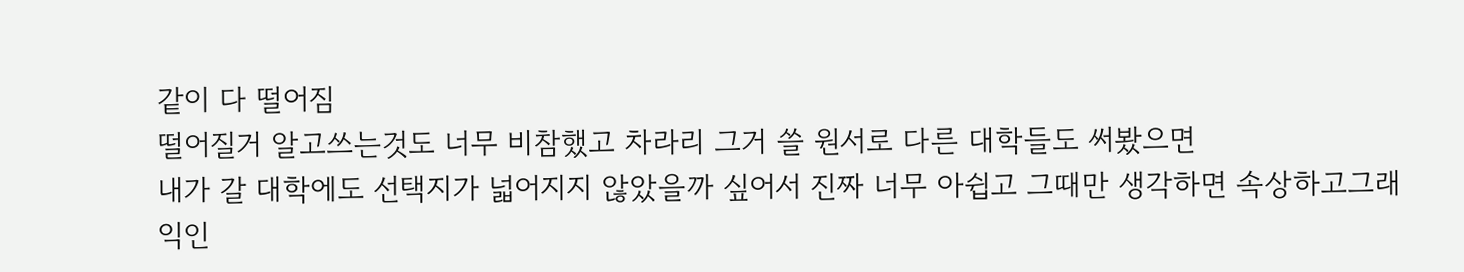같이 다 떨어짐
떨어질거 알고쓰는것도 너무 비참했고 차라리 그거 쓸 원서로 다른 대학들도 써봤으면
내가 갈 대학에도 선택지가 넓어지지 않았을까 싶어서 진짜 너무 아쉽고 그때만 생각하면 속상하고그래
익인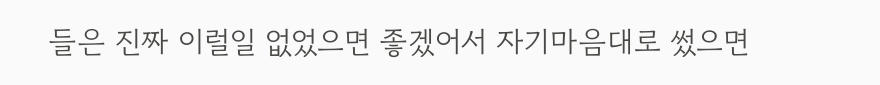들은 진짜 이럴일 없었으면 좋겠어서 자기마음대로 썼으면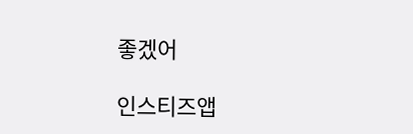좋겠어

인스티즈앱